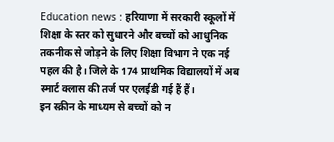Education news : हरियाणा में सरकारी स्कूलों में शिक्षा के स्तर को सुधारने और बच्चों को आधुनिक तकनीक से जोड़ने के लिए शिक्षा विभाग ने एक नई पहल की है। जिले के 174 प्राथमिक विद्यालयों में अब स्मार्ट क्लास की तर्ज पर एलईडी गई हैं हैं।
इन स्क्रीन के माध्यम से बच्चों को न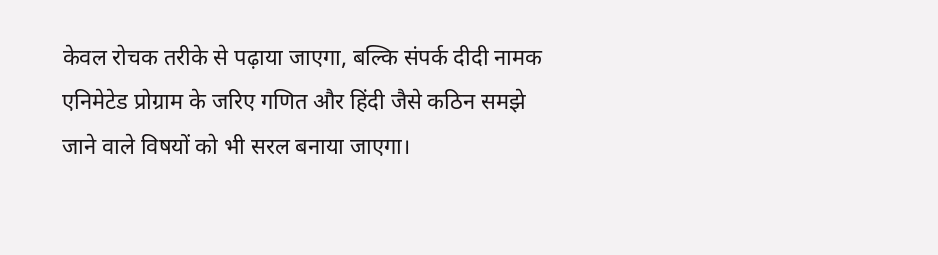केवल रोचक तरीके से पढ़ाया जाएगा, बल्कि संपर्क दीदी नामक एनिमेटेड प्रोग्राम के जरिए गणित और हिंदी जैसे कठिन समझे जाने वाले विषयों को भी सरल बनाया जाएगा।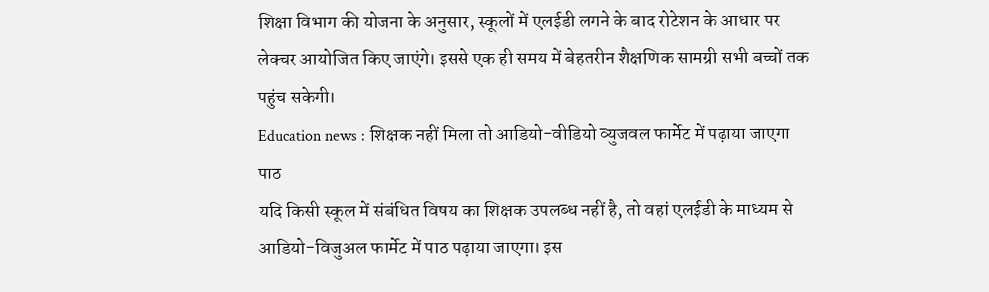शिक्षा विभाग की योजना के अनुसार, स्कूलों में एलईडी लगने के बाद रोटेशन के आधार पर लेक्चर आयोजित किए जाएंगे। इससे एक ही समय में बेहतरीन शैक्षणिक सामग्री सभी बच्चों तक पहुंच सकेगी।
Education news : शिक्षक नहीं मिला तो आडियो-वीडियो व्युजवल फार्मेट में पढ़ाया जाएगा पाठ
यदि किसी स्कूल में संबंधित विषय का शिक्षक उपलब्ध नहीं है, तो वहां एलईडी के माध्यम से आडियो-विजुअल फार्मेट में पाठ पढ़ाया जाएगा। इस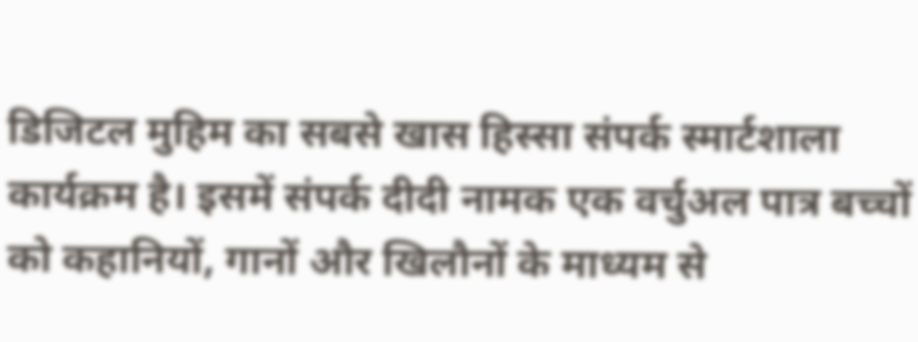डिजिटल मुहिम का सबसे खास हिस्सा संपर्क स्मार्टशाला कार्यक्रम है। इसमें संपर्क दीदी नामक एक वर्चुअल पात्र बच्चों को कहानियों, गानों और खिलौनों के माध्यम से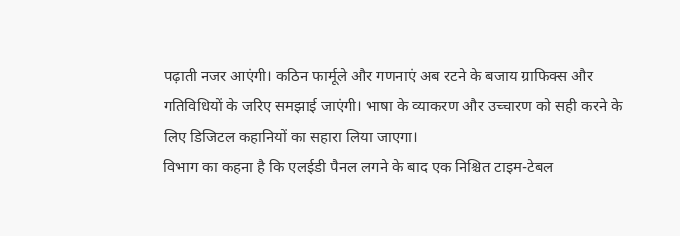पढ़ाती नजर आएंगी। कठिन फार्मूले और गणनाएं अब रटने के बजाय ग्राफिक्स और गतिविधियों के जरिए समझाई जाएंगी। भाषा के व्याकरण और उच्चारण को सही करने के लिए डिजिटल कहानियों का सहारा लिया जाएगा।
विभाग का कहना है कि एलईडी पैनल लगने के बाद एक निश्चित टाइम-टेबल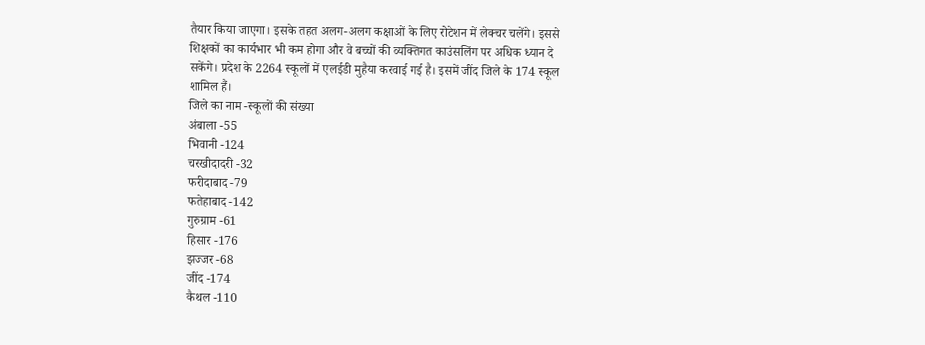तैयार किया जाएगा। इसके तहत अलग-अलग कक्षाओं के लिए रोटेशन में लेक्चर चलेंगे। इससे शिक्षकों का कार्यभार भी कम होगा और वे बच्चों की व्यक्तिगत काउंसलिंग पर अधिक ध्यान दे सकेंगे। प्रदेश के 2264 स्कूलों में एलईडी मुहैया करवाई गई है। इसमें जींद जिले के 174 स्कूल शामिल हैं।
जिले का नाम -स्कूलों की संख्या
अंबाला -55
भिवानी -124
चरखीदादरी -32
फरीदाबाद -79
फतेहाबाद -142
गुरुग्राम -61
हिसार -176
झज्जर -68
जींद -174
कैथल -110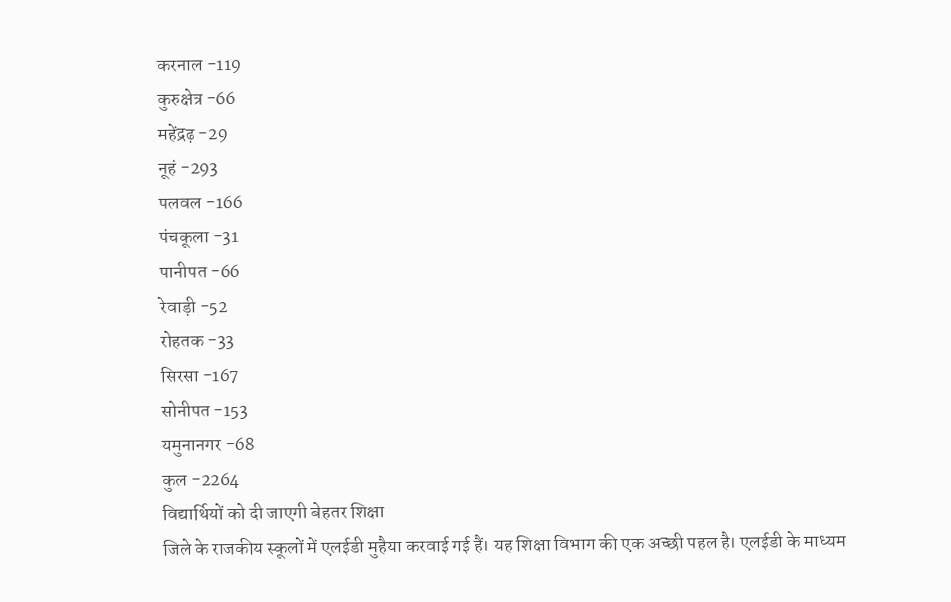करनाल -119
कुरुक्षेत्र -66
महेंद्रढ़ -29
नूहं -293
पलवल -166
पंचकूला -31
पानीपत -66
रेवाड़ी -52
रोहतक -33
सिरसा -167
सोनीपत -153
यमुनानगर -68
कुल -2264
विद्यार्थियों को दी जाएगी बेहतर शिक्षा
जिले के राजकीय स्कूलों में एलईडी मुहैया करवाई गई हैं। यह शिक्षा विभाग की एक अच्छी पहल है। एलईडी के माध्यम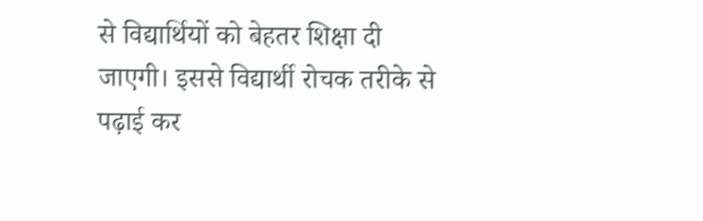से विद्यार्थियों को बेहतर शिक्षा दी जाएगी। इससे विद्यार्थी रोचक तरीके से पढ़ाई कर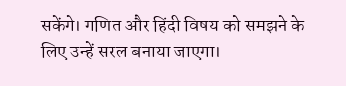सकेंगे। गणित और हिंदी विषय को समझने के लिए उन्हें सरल बनाया जाएगा।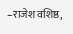–राजेश वशिष्ठ,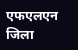एफएलएन जिला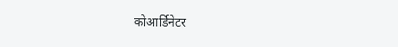कोआर्डिनेटर